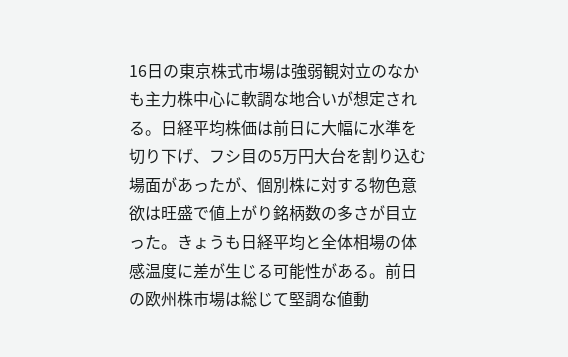16日の東京株式市場は強弱観対立のなかも主力株中心に軟調な地合いが想定される。日経平均株価は前日に大幅に水準を切り下げ、フシ目の5万円大台を割り込む場面があったが、個別株に対する物色意欲は旺盛で値上がり銘柄数の多さが目立った。きょうも日経平均と全体相場の体感温度に差が生じる可能性がある。前日の欧州株市場は総じて堅調な値動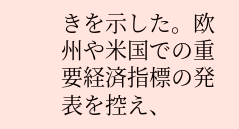きを示した。欧州や米国での重要経済指標の発表を控え、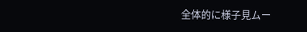全体的に様子見ムー